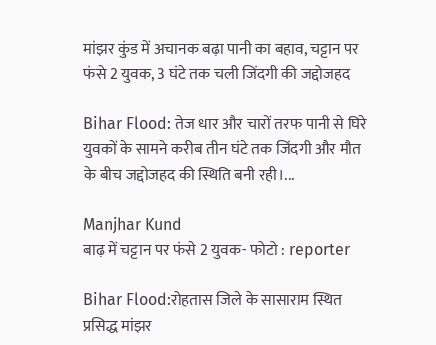मांझर कुंड में अचानक बढ़ा पानी का बहाव, चट्टान पर फंसे 2 युवक, 3 घंटे तक चली जिंदगी की जद्दोजहद

Bihar Flood: तेज धार और चारों तरफ पानी से घिरे युवकों के सामने करीब तीन घंटे तक जिंदगी और मौत के बीच जद्दोजहद की स्थिति बनी रही।...

Manjhar Kund
बाढ़ में चट्टान पर फंसे 2 युवक- फोटो : reporter

Bihar Flood:रोहतास जिले के सासाराम स्थित प्रसिद्ध मांझर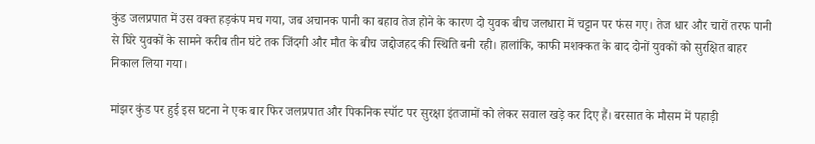कुंड जलप्रपात में उस वक्त हड़कंप मच गया, जब अचानक पानी का बहाव तेज होने के कारण दो युवक बीच जलधारा में चट्टान पर फंस गए। तेज धार और चारों तरफ पानी से घिरे युवकों के सामने करीब तीन घंटे तक जिंदगी और मौत के बीच जद्दोजहद की स्थिति बनी रही। हालांकि, काफी मशक्कत के बाद दोनों युवकों को सुरक्षित बाहर निकाल लिया गया।

मांझर कुंड पर हुई इस घटना ने एक बार फिर जलप्रपात और पिकनिक स्पॉट पर सुरक्षा इंतजामों को लेकर सवाल खड़े कर दिए हैं। बरसात के मौसम में पहाड़ी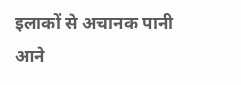इलाकों से अचानक पानी आने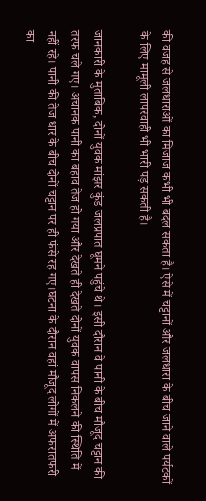की वजह से जलधाराओं का मिजाज कभी भी बदल सकता है। ऐसे में चट्टानों और जलधारा के बीच जाने वाले पर्यटकों के लिए मामूली लापरवाही भी भारी पड़ सकती है।

जानकारी के मुताबिक, दोनों युवक मांझर कुंड जलप्रपात घूमने पहुंचे थे। इसी दौरान वे पानी के बीच मौजूद चट्टान की तरफ चले गए। अचानक पानी का बहाव तेज हो गया और देखते ही देखते दोनों युवक वापस निकलने की स्थिति में नहीं रहे। पानी की तेज धार के बीच दोनों चट्टान पर ही फंसे रह गए।घटना के दौरान वहां मौजूद लोगों में अफरातफरी का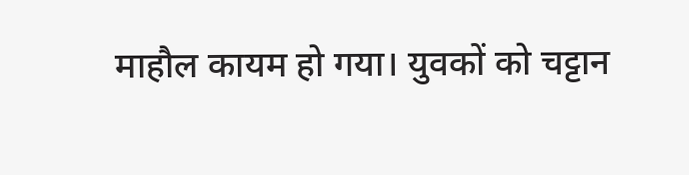माहौल कायम हो गया। युवकों को चट्टान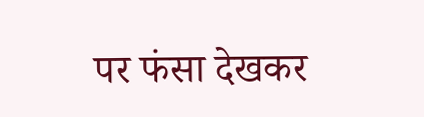पर फंसा देखकर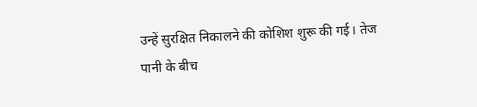उन्हें सुरक्षित निकालने की कोशिश शुरू की गई। तेज पानी के बीच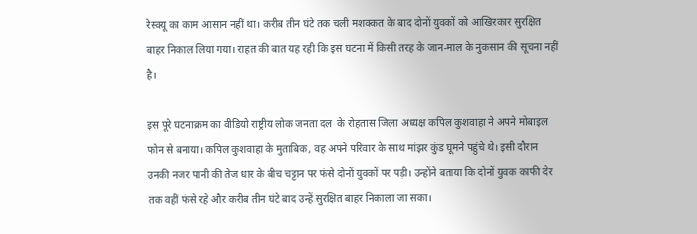रेस्क्यू का काम आसान नहीं था। करीब तीन घंटे तक चली मशक्कत के बाद दोनों युवकों को आखिरकार सुरक्षित बाहर निकाल लिया गया। राहत की बात यह रही कि इस घटना में किसी तरह के जान-माल के नुकसान की सूचना नहीं है।

इस पूरे घटनाक्रम का वीडियो राष्ट्रीय लोक जनता दल  के रोहतास जिला अध्यक्ष कपिल कुशवाहा ने अपने मोबाइल फोन से बनाया। कपिल कुशवाहा के मुताबिक, वह अपने परिवार के साथ मांझर कुंड घूमने पहुंचे थे। इसी दौरान उनकी नजर पानी की तेज धार के बीच चट्टान पर फंसे दोनों युवकों पर पड़ी। उन्होंने बताया कि दोनों युवक काफी देर तक वहीं फंसे रहे और करीब तीन घंटे बाद उन्हें सुरक्षित बाहर निकाला जा सका।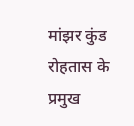मांझर कुंड रोहतास के प्रमुख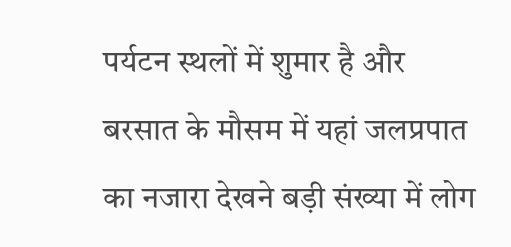पर्यटन स्थलों में शुमार है और बरसात के मौसम में यहां जलप्रपात का नजारा देखने बड़ी संख्या में लोग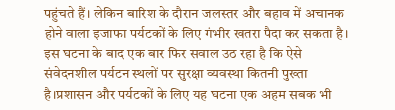पहुंचते हैं। लेकिन बारिश के दौरान जलस्तर और बहाव में अचानक होने वाला इजाफा पर्यटकों के लिए गंभीर खतरा पैदा कर सकता है। इस घटना के बाद एक बार फिर सवाल उठ रहा है कि ऐसे संवेदनशील पर्यटन स्थलों पर सुरक्षा व्यवस्था कितनी पुख्ता है।प्रशासन और पर्यटकों के लिए यह घटना एक अहम सबक भी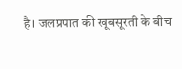है। जलप्रपात की खूबसूरती के बीच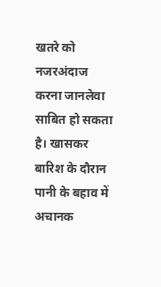खतरे को नजरअंदाज करना जानलेवा साबित हो सकता है। खासकर बारिश के दौरान पानी के बहाव में अचानक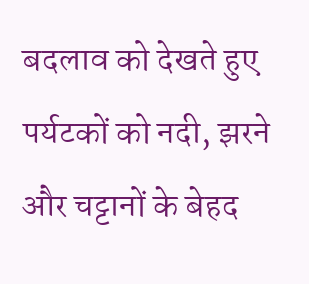बदलाव को देखते हुए पर्यटकों को नदी, झरने और चट्टानों के बेहद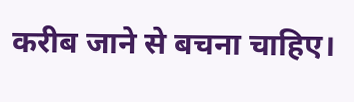करीब जाने से बचना चाहिए।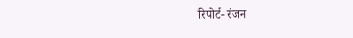रिपोर्ट- रंजन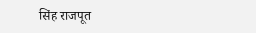सिंह राजपूत